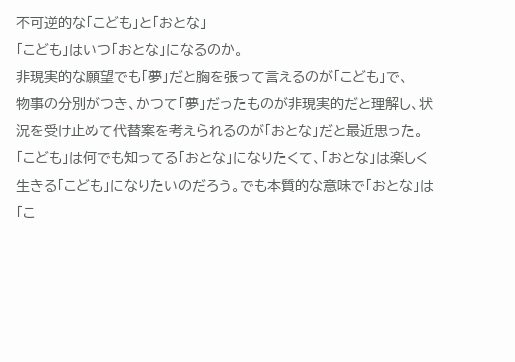不可逆的な「こども」と「おとな」
「こども」はいつ「おとな」になるのか。
非現実的な願望でも「夢」だと胸を張って言えるのが「こども」で、
物事の分別がつき、かつて「夢」だったものが非現実的だと理解し、状況を受け止めて代替案を考えられるのが「おとな」だと最近思った。
「こども」は何でも知ってる「おとな」になりたくて、「おとな」は楽しく生きる「こども」になりたいのだろう。でも本質的な意味で「おとな」は「こ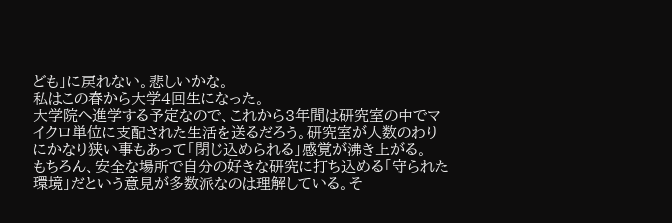ども」に戻れない。悲しいかな。
私はこの春から大学4回生になった。
大学院へ進学する予定なので、これから3年間は研究室の中でマイクロ単位に支配された生活を送るだろう。研究室が人数のわりにかなり狭い事もあって「閉じ込められる」感覚が沸き上がる。
もちろん、安全な場所で自分の好きな研究に打ち込める「守られた環境」だという意見が多数派なのは理解している。そ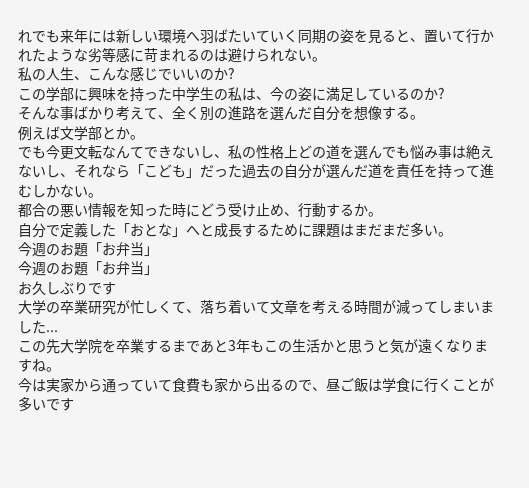れでも来年には新しい環境へ羽ばたいていく同期の姿を見ると、置いて行かれたような劣等感に苛まれるのは避けられない。
私の人生、こんな感じでいいのか?
この学部に興味を持った中学生の私は、今の姿に満足しているのか?
そんな事ばかり考えて、全く別の進路を選んだ自分を想像する。
例えば文学部とか。
でも今更文転なんてできないし、私の性格上どの道を選んでも悩み事は絶えないし、それなら「こども」だった過去の自分が選んだ道を責任を持って進むしかない。
都合の悪い情報を知った時にどう受け止め、行動するか。
自分で定義した「おとな」へと成長するために課題はまだまだ多い。
今週のお題「お弁当」
今週のお題「お弁当」
お久しぶりです
大学の卒業研究が忙しくて、落ち着いて文章を考える時間が減ってしまいました...
この先大学院を卒業するまであと3年もこの生活かと思うと気が遠くなりますね。
今は実家から通っていて食費も家から出るので、昼ご飯は学食に行くことが多いです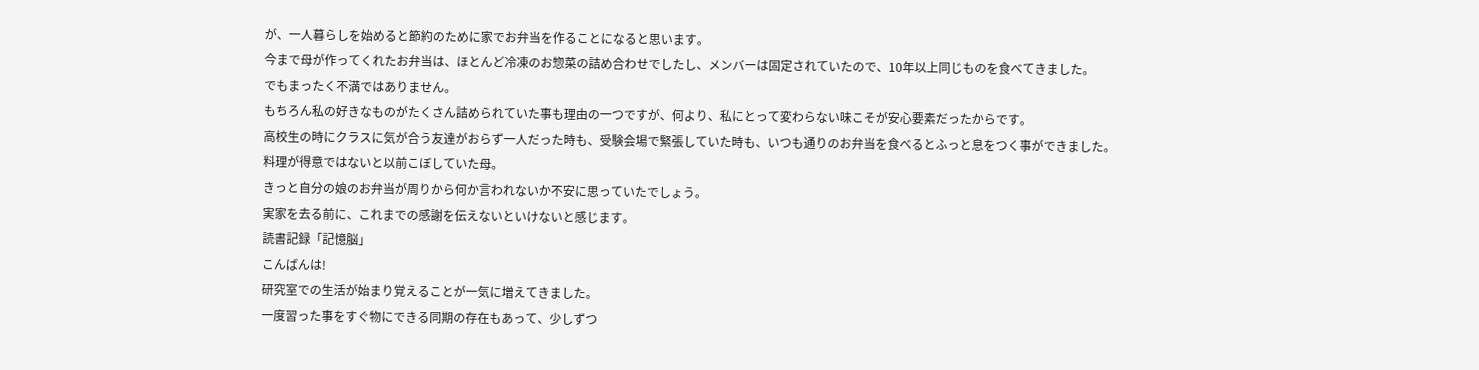が、一人暮らしを始めると節約のために家でお弁当を作ることになると思います。
今まで母が作ってくれたお弁当は、ほとんど冷凍のお惣菜の詰め合わせでしたし、メンバーは固定されていたので、10年以上同じものを食べてきました。
でもまったく不満ではありません。
もちろん私の好きなものがたくさん詰められていた事も理由の一つですが、何より、私にとって変わらない味こそが安心要素だったからです。
高校生の時にクラスに気が合う友達がおらず一人だった時も、受験会場で緊張していた時も、いつも通りのお弁当を食べるとふっと息をつく事ができました。
料理が得意ではないと以前こぼしていた母。
きっと自分の娘のお弁当が周りから何か言われないか不安に思っていたでしょう。
実家を去る前に、これまでの感謝を伝えないといけないと感じます。
読書記録「記憶脳」
こんばんは!
研究室での生活が始まり覚えることが一気に増えてきました。
一度習った事をすぐ物にできる同期の存在もあって、少しずつ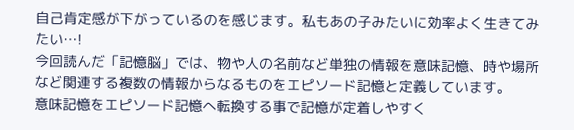自己肯定感が下がっているのを感じます。私もあの子みたいに効率よく生きてみたい…!
今回読んだ「記憶脳」では、物や人の名前など単独の情報を意味記憶、時や場所など関連する複数の情報からなるものをエピソード記憶と定義しています。
意味記憶をエピソード記憶へ転換する事で記憶が定着しやすく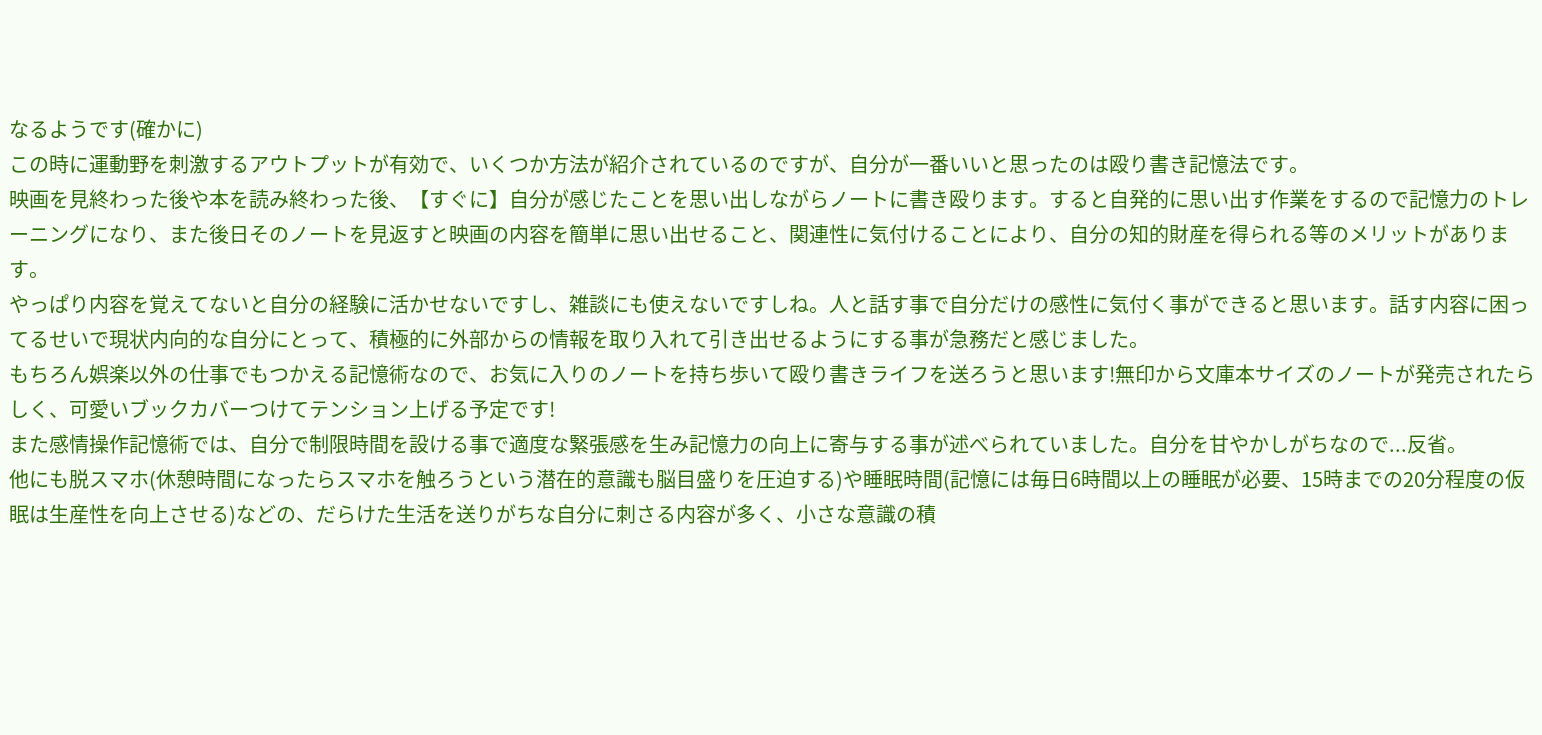なるようです(確かに)
この時に運動野を刺激するアウトプットが有効で、いくつか方法が紹介されているのですが、自分が一番いいと思ったのは殴り書き記憶法です。
映画を見終わった後や本を読み終わった後、【すぐに】自分が感じたことを思い出しながらノートに書き殴ります。すると自発的に思い出す作業をするので記憶力のトレーニングになり、また後日そのノートを見返すと映画の内容を簡単に思い出せること、関連性に気付けることにより、自分の知的財産を得られる等のメリットがあります。
やっぱり内容を覚えてないと自分の経験に活かせないですし、雑談にも使えないですしね。人と話す事で自分だけの感性に気付く事ができると思います。話す内容に困ってるせいで現状内向的な自分にとって、積極的に外部からの情報を取り入れて引き出せるようにする事が急務だと感じました。
もちろん娯楽以外の仕事でもつかえる記憶術なので、お気に入りのノートを持ち歩いて殴り書きライフを送ろうと思います!無印から文庫本サイズのノートが発売されたらしく、可愛いブックカバーつけてテンション上げる予定です!
また感情操作記憶術では、自分で制限時間を設ける事で適度な緊張感を生み記憶力の向上に寄与する事が述べられていました。自分を甘やかしがちなので...反省。
他にも脱スマホ(休憩時間になったらスマホを触ろうという潜在的意識も脳目盛りを圧迫する)や睡眠時間(記憶には毎日6時間以上の睡眠が必要、15時までの20分程度の仮眠は生産性を向上させる)などの、だらけた生活を送りがちな自分に刺さる内容が多く、小さな意識の積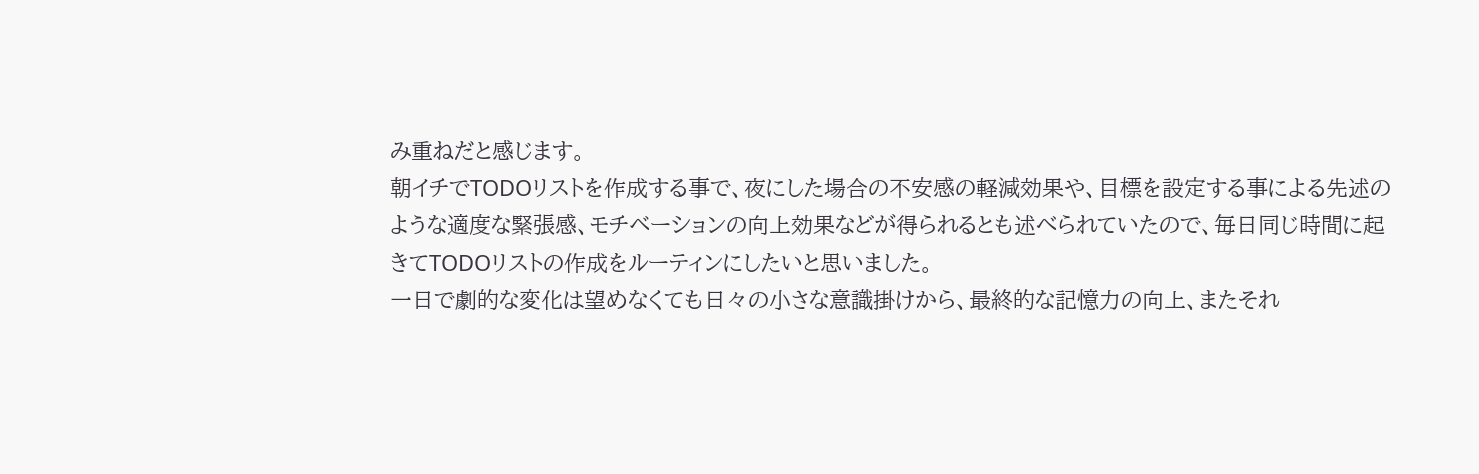み重ねだと感じます。
朝イチでTODOリストを作成する事で、夜にした場合の不安感の軽減効果や、目標を設定する事による先述のような適度な緊張感、モチベーションの向上効果などが得られるとも述べられていたので、毎日同じ時間に起きてTODOリストの作成をルーティンにしたいと思いました。
一日で劇的な変化は望めなくても日々の小さな意識掛けから、最終的な記憶力の向上、またそれ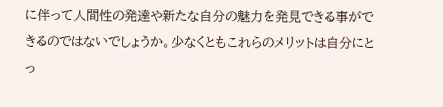に伴って人間性の発達や新たな自分の魅力を発見できる事ができるのではないでしょうか。少なくともこれらのメリットは自分にとっ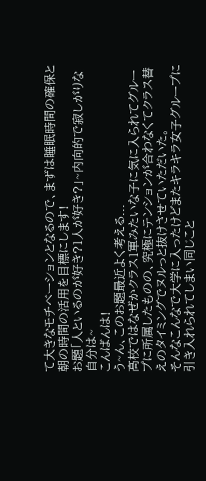て大きなモチベーションとなるので、まずは睡眠時間の確保と朝の時間の活用を目標にします!
お題「人といるのが好き?1人が好き?」~内向的で寂しがりな自分は~
こんばんは!
う~ん、このお題最近よく考える...
高校ではなぜかクラス1軍みたいな子に気に入られてグループに所属したものの、究極にテンションが合わなくてクラス替えのタイミングでヌルっと抜けさせていただいた。
そんなこんなで大学に入ったけどまたキラキラ女子グループに引き入れられてしまい同じこと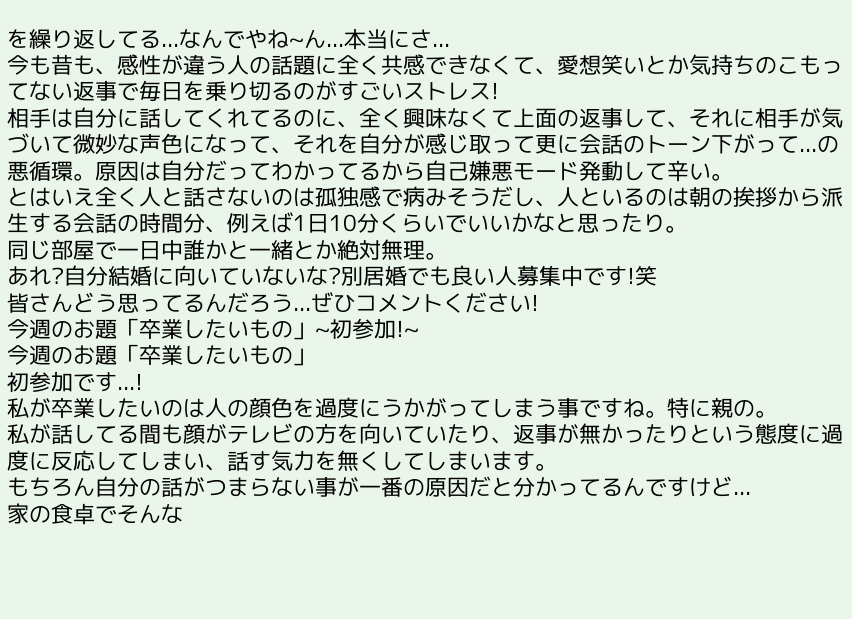を繰り返してる...なんでやね~ん...本当にさ...
今も昔も、感性が違う人の話題に全く共感できなくて、愛想笑いとか気持ちのこもってない返事で毎日を乗り切るのがすごいストレス!
相手は自分に話してくれてるのに、全く興味なくて上面の返事して、それに相手が気づいて微妙な声色になって、それを自分が感じ取って更に会話のトーン下がって...の悪循環。原因は自分だってわかってるから自己嫌悪モード発動して辛い。
とはいえ全く人と話さないのは孤独感で病みそうだし、人といるのは朝の挨拶から派生する会話の時間分、例えば1日10分くらいでいいかなと思ったり。
同じ部屋で一日中誰かと一緒とか絶対無理。
あれ?自分結婚に向いていないな?別居婚でも良い人募集中です!笑
皆さんどう思ってるんだろう...ぜひコメントください!
今週のお題「卒業したいもの」~初参加!~
今週のお題「卒業したいもの」
初参加です...!
私が卒業したいのは人の顔色を過度にうかがってしまう事ですね。特に親の。
私が話してる間も顔がテレビの方を向いていたり、返事が無かったりという態度に過度に反応してしまい、話す気力を無くしてしまいます。
もちろん自分の話がつまらない事が一番の原因だと分かってるんですけど...
家の食卓でそんな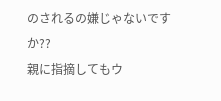のされるの嫌じゃないですか??
親に指摘してもウ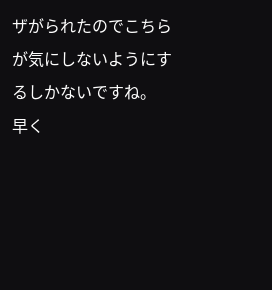ザがられたのでこちらが気にしないようにするしかないですね。
早く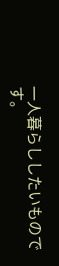一人暮らししたいものです。